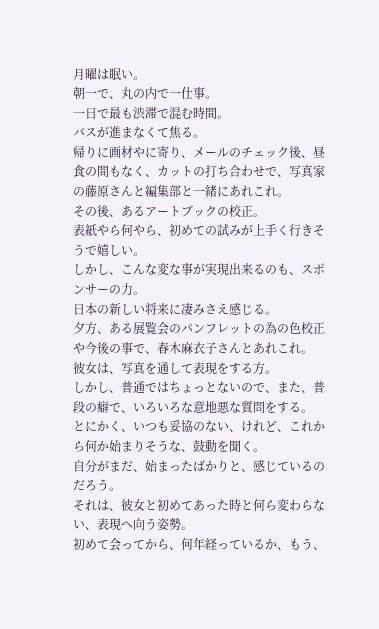月曜は眠い。
朝一で、丸の内で一仕事。
一日で最も渋滞で混む時間。
バスが進まなくて焦る。
帰りに画材やに寄り、メールのチェック後、昼食の間もなく、カットの打ち合わせで、写真家の藤原さんと編集部と一緒にあれこれ。
その後、あるアートブックの校正。
表紙やら何やら、初めての試みが上手く行きそうで嬉しい。
しかし、こんな変な事が実現出来るのも、スポンサーの力。
日本の新しい将来に凄みさえ感じる。
夕方、ある展覧会のパンフレットの為の色校正や今後の事で、春木麻衣子さんとあれこれ。
彼女は、写真を通して表現をする方。
しかし、普通ではちょっとないので、また、普段の癖で、いろいろな意地悪な質問をする。
とにかく、いつも妥協のない、けれど、これから何か始まりそうな、鼓動を聞く。
自分がまだ、始まったばかりと、感じているのだろう。
それは、彼女と初めてあった時と何ら変わらない、表現へ向う姿勢。
初めて会ってから、何年経っているか、もう、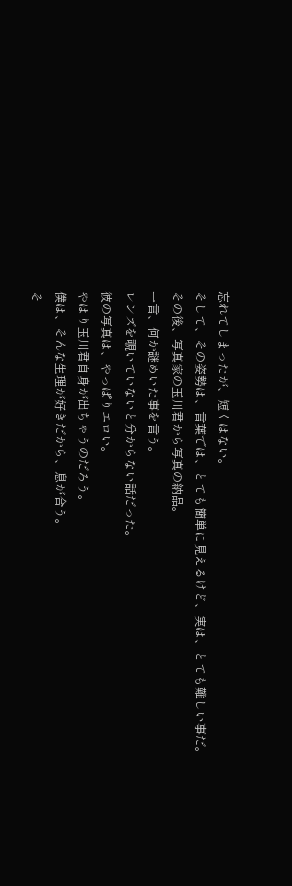忘れてしまったが、短くはない。
そして、その姿勢は、言葉では、とても簡単に見えるけど、実は、とても難しい事だ。
その後、写真家の玉川君から写真の納品。
一言、何か謎めいた事を言う。
レンズを覗いていないと分からない話だった。
彼の写真は、やっぱりエロい。
やはり玉川君自身が出ちゃうのだろう。
僕は、そんな生理が好きだから、息が合う。
そ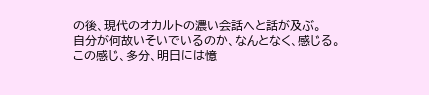の後、現代のオカルトの濃い会話へと話が及ぶ。
自分が何故いそいでいるのか、なんとなく、感じる。
この感じ、多分、明日には憶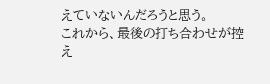えていないんだろうと思う。
これから、最後の打ち合わせが控え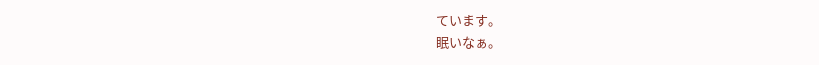ています。
眠いなぁ。